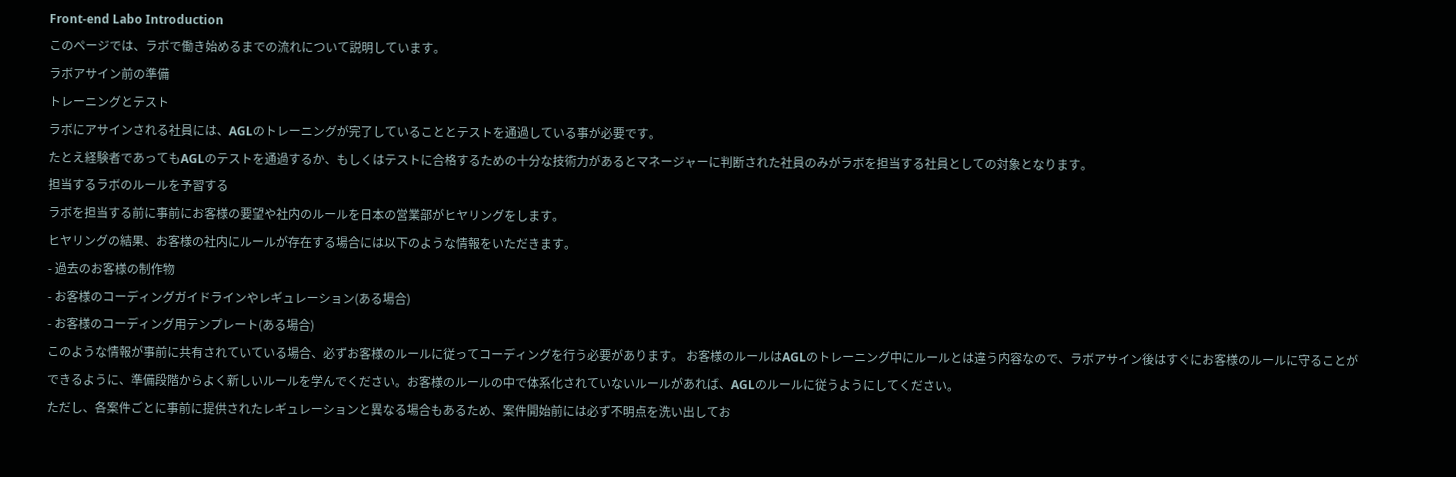Front-end Labo Introduction
このページでは、ラボで働き始めるまでの流れについて説明しています。
ラボアサイン前の準備
トレーニングとテスト
ラボにアサインされる社員には、AGLのトレーニングが完了していることとテストを通過している事が必要です。
たとえ経験者であってもAGLのテストを通過するか、もしくはテストに合格するための十分な技術力があるとマネージャーに判断された社員のみがラボを担当する社員としての対象となります。
担当するラボのルールを予習する
ラボを担当する前に事前にお客様の要望や社内のルールを日本の営業部がヒヤリングをします。
ヒヤリングの結果、お客様の社内にルールが存在する場合には以下のような情報をいただきます。
- 過去のお客様の制作物
- お客様のコーディングガイドラインやレギュレーション(ある場合)
- お客様のコーディング用テンプレート(ある場合)
このような情報が事前に共有されていている場合、必ずお客様のルールに従ってコーディングを行う必要があります。 お客様のルールはAGLのトレーニング中にルールとは違う内容なので、ラボアサイン後はすぐにお客様のルールに守ることができるように、準備段階からよく新しいルールを学んでください。お客様のルールの中で体系化されていないルールがあれば、AGLのルールに従うようにしてください。
ただし、各案件ごとに事前に提供されたレギュレーションと異なる場合もあるため、案件開始前には必ず不明点を洗い出してお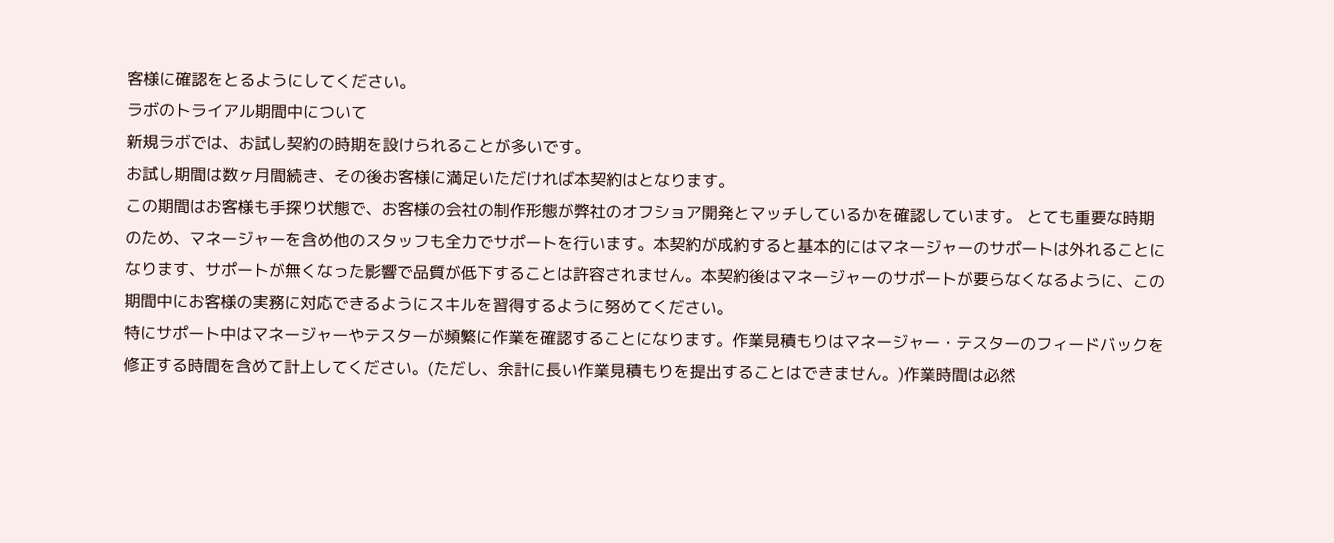客様に確認をとるようにしてください。
ラボのトライアル期間中について
新規ラボでは、お試し契約の時期を設けられることが多いです。
お試し期間は数ヶ月間続き、その後お客様に満足いただければ本契約はとなります。
この期間はお客様も手探り状態で、お客様の会社の制作形態が弊社のオフショア開発とマッチしているかを確認しています。 とても重要な時期のため、マネージャーを含め他のスタッフも全力でサポートを行います。本契約が成約すると基本的にはマネージャーのサポートは外れることになります、サポートが無くなった影響で品質が低下することは許容されません。本契約後はマネージャーのサポートが要らなくなるように、この期間中にお客様の実務に対応できるようにスキルを習得するように努めてください。
特にサポート中はマネージャーやテスターが頻繁に作業を確認することになります。作業見積もりはマネージャー・テスターのフィードバックを修正する時間を含めて計上してください。(ただし、余計に長い作業見積もりを提出することはできません。)作業時間は必然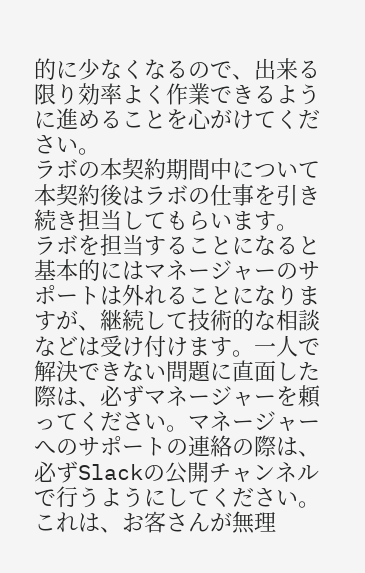的に少なくなるので、出来る限り効率よく作業できるように進めることを心がけてください。
ラボの本契約期間中について
本契約後はラボの仕事を引き続き担当してもらいます。
ラボを担当することになると基本的にはマネージャーのサポートは外れることになりますが、継続して技術的な相談などは受け付けます。一人で解決できない問題に直面した際は、必ずマネージャーを頼ってください。マネージャーへのサポートの連絡の際は、必ずSlackの公開チャンネルで行うようにしてください。これは、お客さんが無理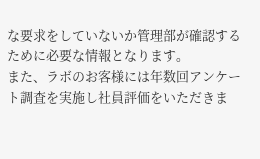な要求をしていないか管理部が確認するために必要な情報となります。
また、ラボのお客様には年数回アンケート調査を実施し社員評価をいただきま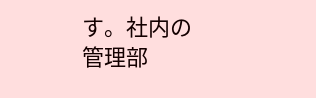す。社内の管理部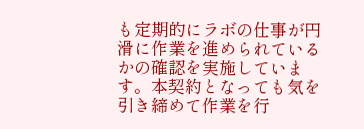も定期的にラボの仕事が円滑に作業を進められているかの確認を実施しています。本契約となっても気を引き締めて作業を行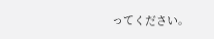ってください。